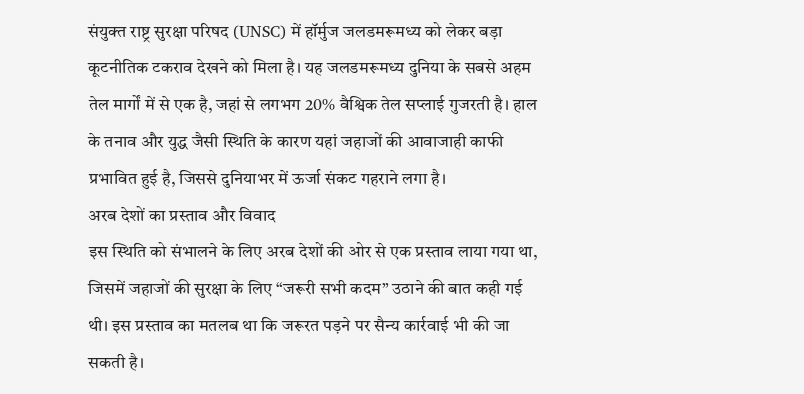संयुक्त राष्ट्र सुरक्षा परिषद (UNSC) में हॉर्मुज जलडमरूमध्य को लेकर बड़ा कूटनीतिक टकराव देखने को मिला है। यह जलडमरूमध्य दुनिया के सबसे अहम तेल मार्गों में से एक है, जहां से लगभग 20% वैश्विक तेल सप्लाई गुजरती है। हाल के तनाव और युद्ध जैसी स्थिति के कारण यहां जहाजों की आवाजाही काफी प्रभावित हुई है, जिससे दुनियाभर में ऊर्जा संकट गहराने लगा है।
अरब देशों का प्रस्ताव और विवाद
इस स्थिति को संभालने के लिए अरब देशों की ओर से एक प्रस्ताव लाया गया था, जिसमें जहाजों की सुरक्षा के लिए “जरूरी सभी कदम” उठाने की बात कही गई थी। इस प्रस्ताव का मतलब था कि जरूरत पड़ने पर सैन्य कार्रवाई भी की जा सकती है।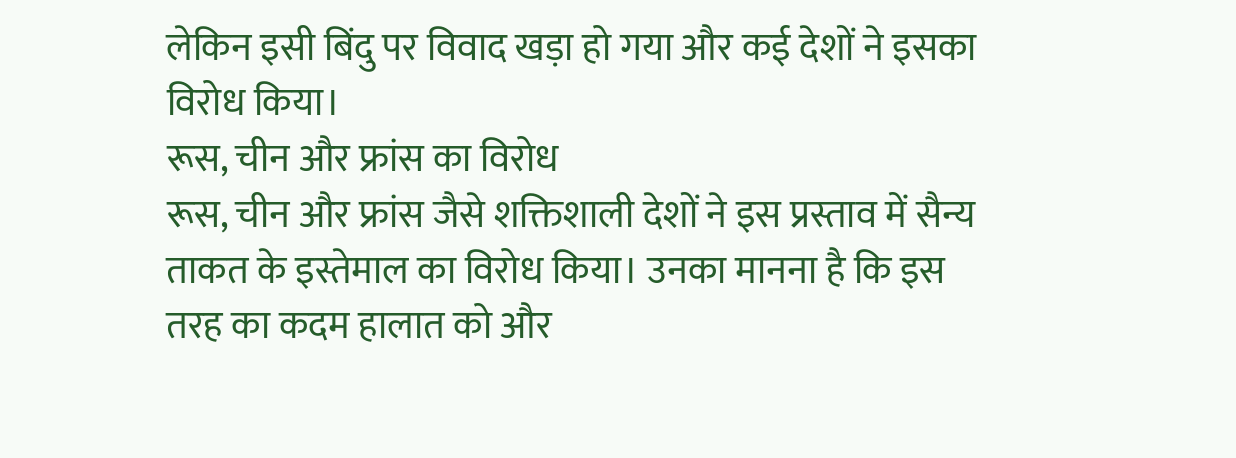लेकिन इसी बिंदु पर विवाद खड़ा हो गया और कई देशों ने इसका विरोध किया।
रूस, चीन और फ्रांस का विरोध
रूस, चीन और फ्रांस जैसे शक्तिशाली देशों ने इस प्रस्ताव में सैन्य ताकत के इस्तेमाल का विरोध किया। उनका मानना है कि इस तरह का कदम हालात को और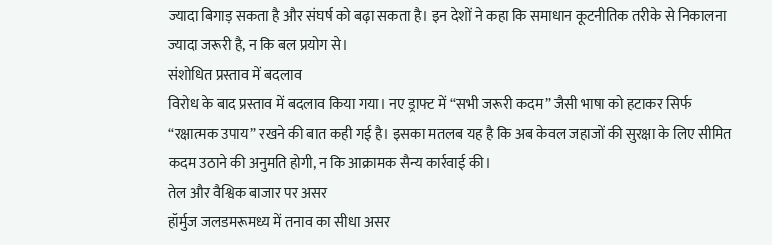ज्यादा बिगाड़ सकता है और संघर्ष को बढ़ा सकता है। इन देशों ने कहा कि समाधान कूटनीतिक तरीके से निकालना ज्यादा जरूरी है, न कि बल प्रयोग से।
संशोधित प्रस्ताव में बदलाव
विरोध के बाद प्रस्ताव में बदलाव किया गया। नए ड्राफ्ट में “सभी जरूरी कदम” जैसी भाषा को हटाकर सिर्फ “रक्षात्मक उपाय” रखने की बात कही गई है। इसका मतलब यह है कि अब केवल जहाजों की सुरक्षा के लिए सीमित कदम उठाने की अनुमति होगी, न कि आक्रामक सैन्य कार्रवाई की।
तेल और वैश्विक बाजार पर असर
हॉर्मुज जलडमरूमध्य में तनाव का सीधा असर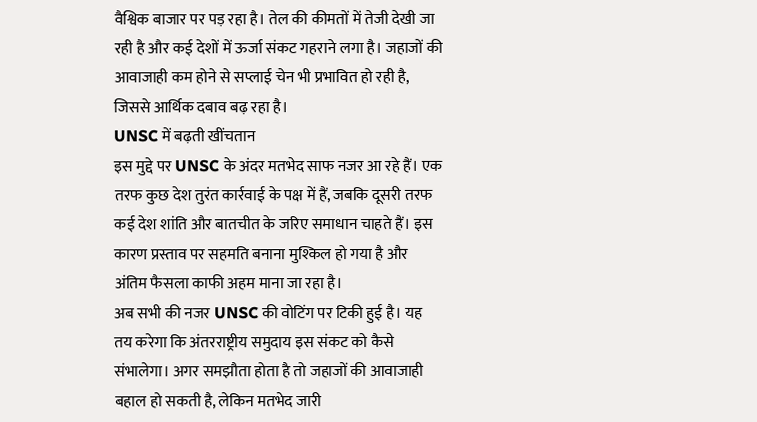वैश्विक बाजार पर पड़ रहा है। तेल की कीमतों में तेजी देखी जा रही है और कई देशों में ऊर्जा संकट गहराने लगा है। जहाजों की आवाजाही कम होने से सप्लाई चेन भी प्रभावित हो रही है, जिससे आर्थिक दबाव बढ़ रहा है।
UNSC में बढ़ती खींचतान
इस मुद्दे पर UNSC के अंदर मतभेद साफ नजर आ रहे हैं। एक तरफ कुछ देश तुरंत कार्रवाई के पक्ष में हैं, जबकि दूसरी तरफ कई देश शांति और बातचीत के जरिए समाधान चाहते हैं। इस कारण प्रस्ताव पर सहमति बनाना मुश्किल हो गया है और अंतिम फैसला काफी अहम माना जा रहा है।
अब सभी की नजर UNSC की वोटिंग पर टिकी हुई है। यह तय करेगा कि अंतरराष्ट्रीय समुदाय इस संकट को कैसे संभालेगा। अगर समझौता होता है तो जहाजों की आवाजाही बहाल हो सकती है, लेकिन मतभेद जारी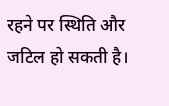रहने पर स्थिति और जटिल हो सकती है।